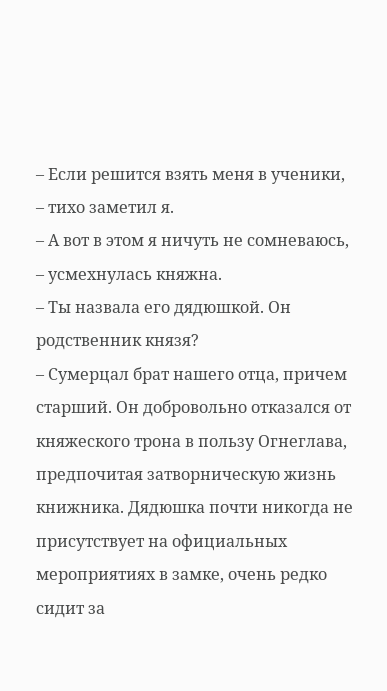– Если решится взять меня в ученики, – тихо заметил я.
– А вот в этом я ничуть не сомневаюсь, – усмехнулась княжна.
– Ты назвала его дядюшкой. Он родственник князя?
– Сумерцал брат нашего отца, причем старший. Он добровольно отказался от княжеского трона в пользу Огнеглава, предпочитая затворническую жизнь книжника. Дядюшка почти никогда не присутствует на официальных мероприятиях в замке, очень редко сидит за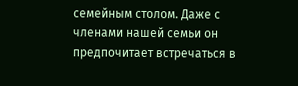семейным столом. Даже с членами нашей семьи он предпочитает встречаться в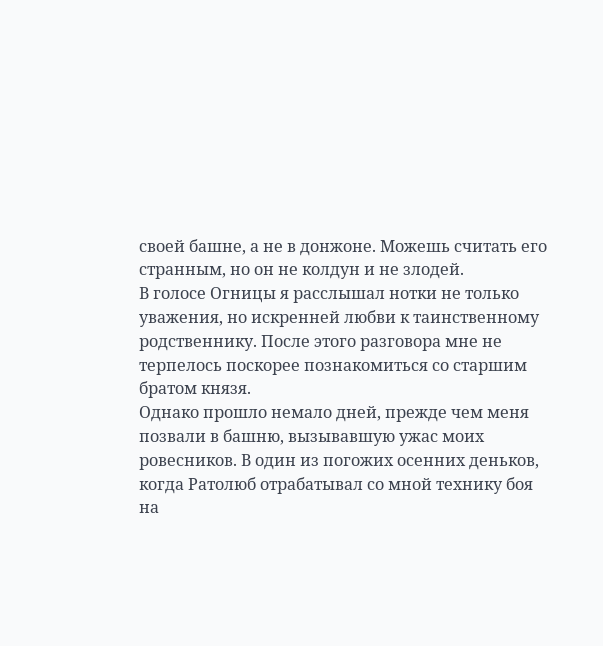своей башне, а не в донжоне. Можешь считать его странным, но он не колдун и не злодей.
В голосе Огницы я расслышал нотки не только уважения, но искренней любви к таинственному родственнику. После этого разговора мне не терпелось поскорее познакомиться со старшим братом князя.
Однако прошло немало дней, прежде чем меня позвали в башню, вызывавшую ужас моих ровесников. В один из погожих осенних деньков, когда Ратолюб отрабатывал со мной технику боя на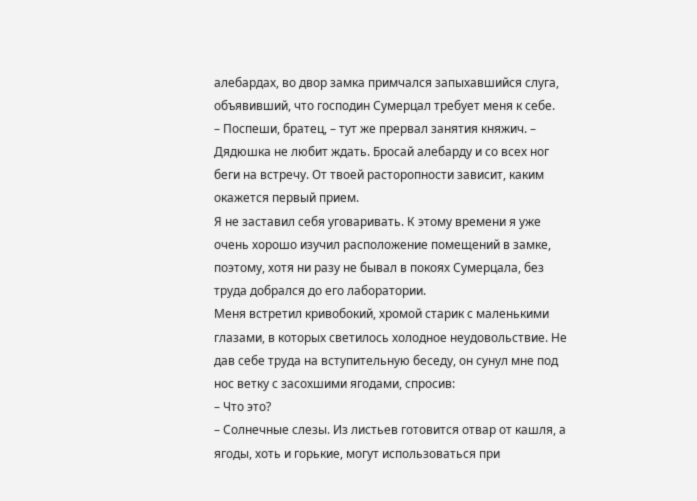алебардах, во двор замка примчался запыхавшийся слуга, объявивший, что господин Сумерцал требует меня к себе.
– Поспеши, братец, – тут же прервал занятия княжич. – Дядюшка не любит ждать. Бросай алебарду и со всех ног беги на встречу. От твоей расторопности зависит, каким окажется первый прием.
Я не заставил себя уговаривать. К этому времени я уже очень хорошо изучил расположение помещений в замке, поэтому, хотя ни разу не бывал в покоях Сумерцала, без труда добрался до его лаборатории.
Меня встретил кривобокий, хромой старик с маленькими глазами, в которых светилось холодное неудовольствие. Не дав себе труда на вступительную беседу, он сунул мне под нос ветку с засохшими ягодами, спросив:
– Что это?
– Солнечные слезы. Из листьев готовится отвар от кашля, а ягоды, хоть и горькие, могут использоваться при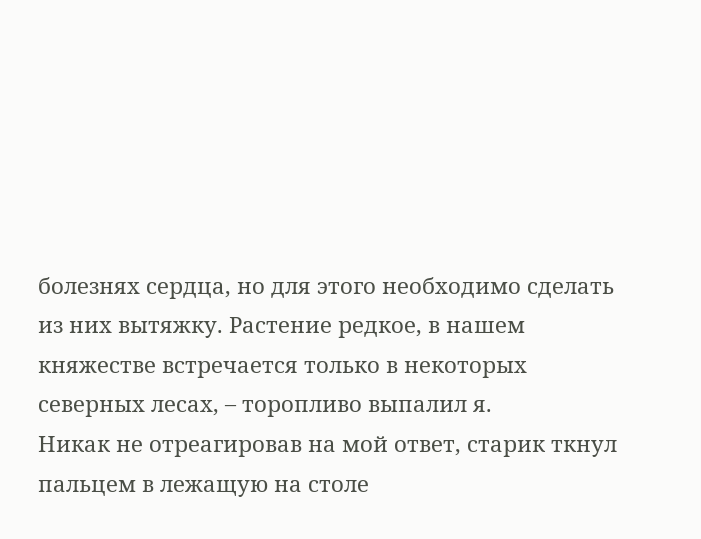болезнях сердца, но для этого необходимо сделать из них вытяжку. Растение редкое, в нашем княжестве встречается только в некоторых северных лесах, – торопливо выпалил я.
Никак не отреагировав на мой ответ, старик ткнул пальцем в лежащую на столе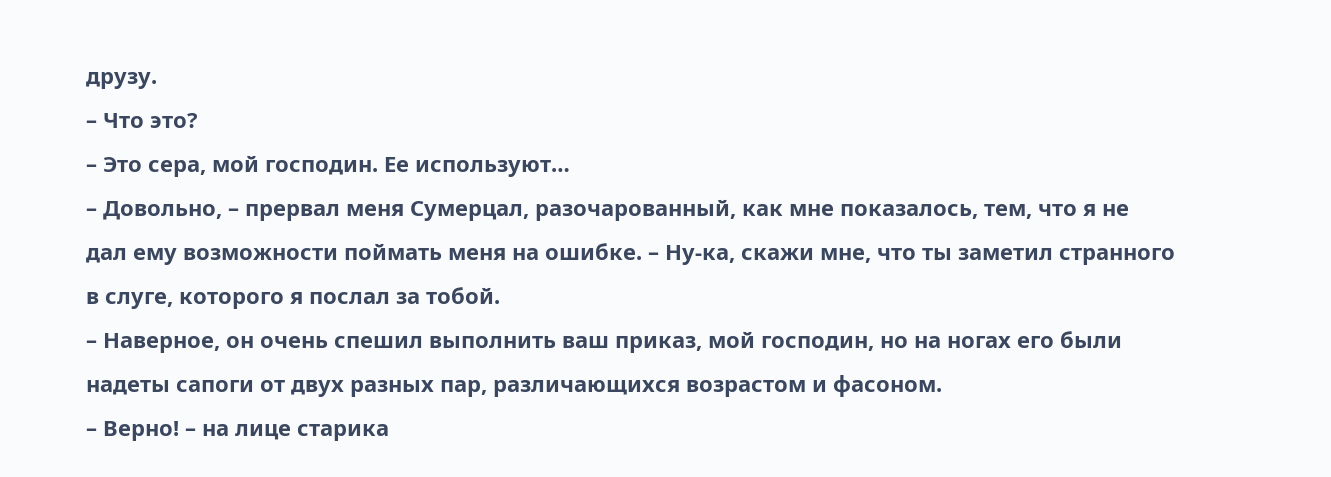друзу.
– Что это?
– Это сера, мой господин. Ее используют…
– Довольно, – прервал меня Сумерцал, разочарованный, как мне показалось, тем, что я не дал ему возможности поймать меня на ошибке. – Ну-ка, скажи мне, что ты заметил странного в слуге, которого я послал за тобой.
– Наверное, он очень спешил выполнить ваш приказ, мой господин, но на ногах его были надеты сапоги от двух разных пар, различающихся возрастом и фасоном.
– Верно! – на лице старика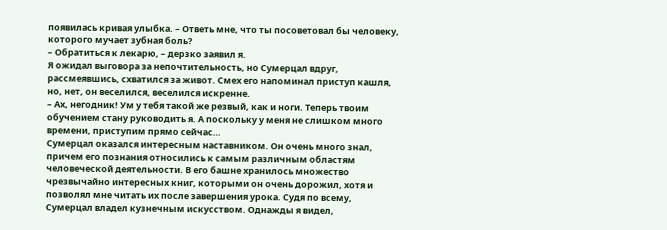появилась кривая улыбка. – Ответь мне, что ты посоветовал бы человеку, которого мучает зубная боль?
– Обратиться к лекарю, – дерзко заявил я.
Я ожидал выговора за непочтительность, но Сумерцал вдруг, рассмеявшись, схватился за живот. Смех его напоминал приступ кашля, но, нет, он веселился, веселился искренне.
– Ах, негодник! Ум у тебя такой же резвый, как и ноги. Теперь твоим обучением стану руководить я. А поскольку у меня не слишком много времени, приступим прямо сейчас…
Сумерцал оказался интересным наставником. Он очень много знал, причем его познания относились к самым различным областям человеческой деятельности. В его башне хранилось множество чрезвычайно интересных книг, которыми он очень дорожил, хотя и позволял мне читать их после завершения урока. Судя по всему, Сумерцал владел кузнечным искусством. Однажды я видел,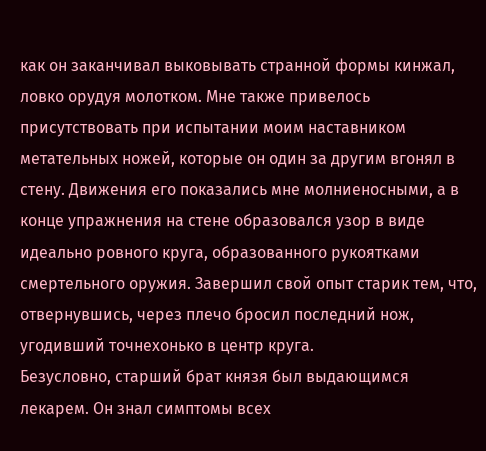как он заканчивал выковывать странной формы кинжал, ловко орудуя молотком. Мне также привелось присутствовать при испытании моим наставником метательных ножей, которые он один за другим вгонял в стену. Движения его показались мне молниеносными, а в конце упражнения на стене образовался узор в виде идеально ровного круга, образованного рукоятками смертельного оружия. Завершил свой опыт старик тем, что, отвернувшись, через плечо бросил последний нож, угодивший точнехонько в центр круга.
Безусловно, старший брат князя был выдающимся лекарем. Он знал симптомы всех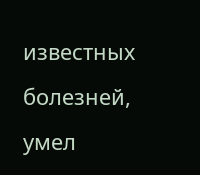известных болезней, умел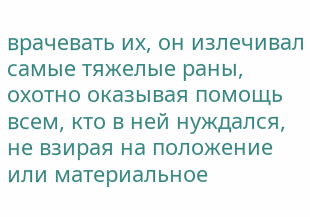врачевать их, он излечивал самые тяжелые раны, охотно оказывая помощь всем, кто в ней нуждался, не взирая на положение или материальное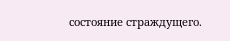состояние страждущего.